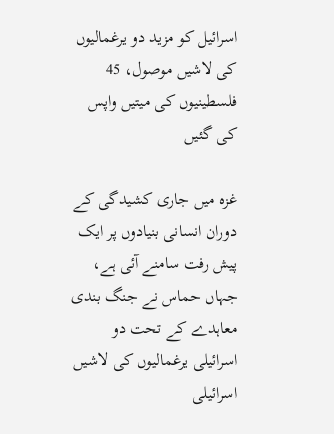اسرائیل کو مزید دو یرغمالیوں کی لاشیں موصول، 45 فلسطینیوں کی میتیں واپس کی گئیں

غزہ میں جاری کشیدگی کے دوران انسانی بنیادوں پر ایک پیش رفت سامنے آئی ہے، جہاں حماس نے جنگ بندی معاہدے کے تحت دو اسرائیلی یرغمالیوں کی لاشیں اسرائیلی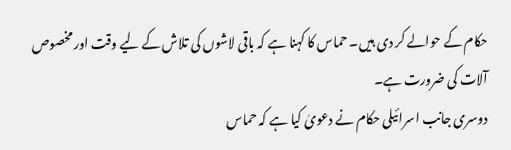حکام کے حوالے کر دی ہیں۔ حماس کا کہنا ہے کہ باقی لاشوں کی تلاش کے لیے وقت اور مخصوص آلات کی ضرورت ہے۔
دوسری جانب اسرائیلی حکام نے دعویٰ کیا ہے کہ حماس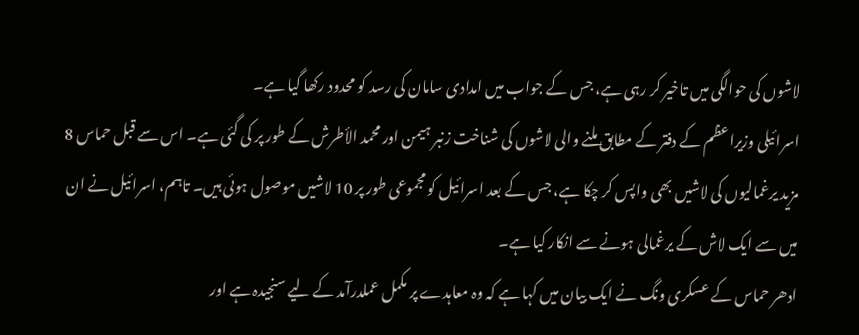لاشوں کی حوالگی میں تاخیر کر رہی ہے، جس کے جواب میں امدادی سامان کی رسد کو محدود رکھا گیا ہے۔
اسرائیلی وزیراعظم کے دفتر کے مطابق ملنے والی لاشوں کی شناخت زنبر ہیمن اور محمد الأطرش کے طور پر کی گئی ہے۔ اس سے قبل حماس 8 مزید یرغمالیوں کی لاشیں بھی واپس کر چکا ہے، جس کے بعد اسرائیل کو مجموعی طور پر 10 لاشیں موصول ہوئی ہیں۔ تاہم، اسرائیل نے ان میں سے ایک لاش کے یرغمالی ہونے سے انکار کیا ہے۔
ادھر حماس کے عسکری ونگ نے ایک بیان میں کہا ہے کہ وہ معاہدے پر مکمل عملدرآمد کے لیے سنجیدہ ہے اور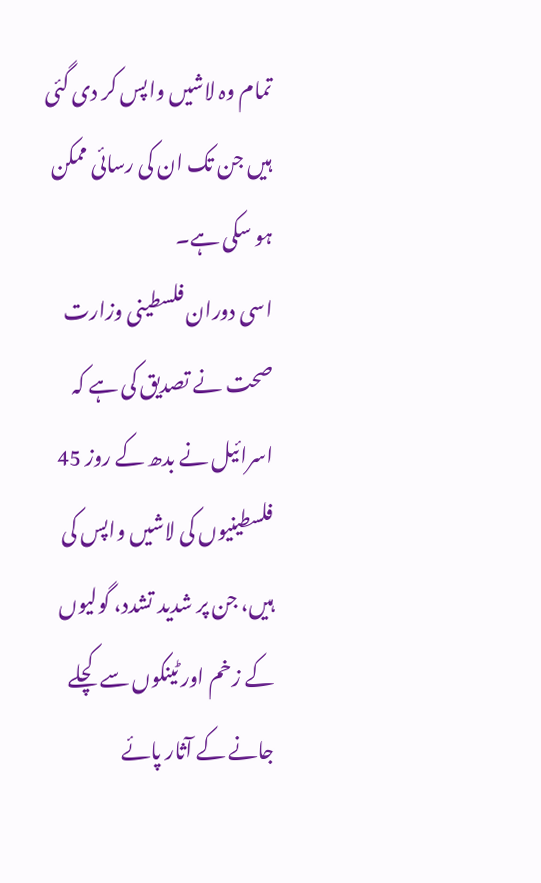تمام وہ لاشیں واپس کر دی گئی ہیں جن تک ان کی رسائی ممکن ہو سکی ہے۔
اسی دوران فلسطینی وزارت صحت نے تصدیق کی ہے کہ اسرائیل نے بدھ کے روز 45 فلسطینیوں کی لاشیں واپس کی ہیں، جن پر شدید تشدد، گولیوں کے زخم اور ٹینکوں سے کچلے جانے کے آثار پائے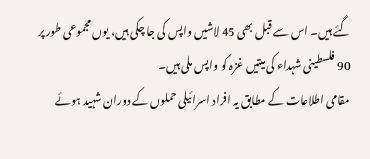گئے ہیں۔ اس سے قبل بھی 45 لاشیں واپس کی جا چکی ہیں، یوں مجموعی طور پر 90 فلسطینی شہداء کی میتیں غزہ کو واپس ملی ہیں۔
مقامی اطلاعات کے مطابق یہ افراد اسرائیلی حملوں کے دوران شہید ہوئے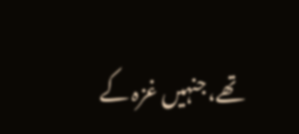تھے، جنہیں غزہ کے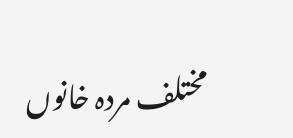مختلف مردہ خانوں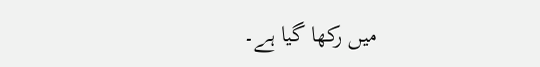میں رکھا گیا ہے۔